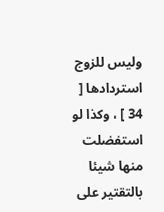وليس للزوج استردادها [ 34 ] ، وكذا لو استفضلت منها شيئا بالتقتير على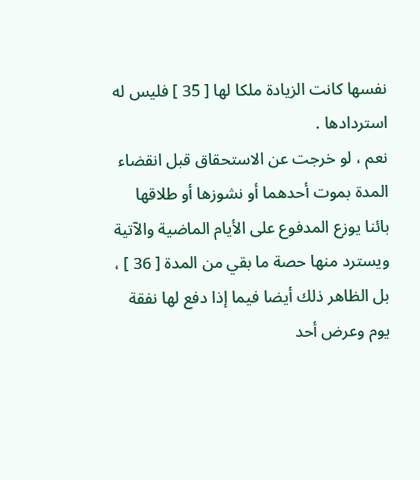نفسها كانت الزيادة ملكا لها [ 35 ] فليس له استردادها .
نعم ، لو خرجت عن الاستحقاق قبل انقضاء المدة بموت أحدهما أو نشوزها أو طلاقها بائنا يوزع المدفوع على الأيام الماضية والآتية ويسترد منها حصة ما بقي من المدة [ 36 ] ، بل الظاهر ذلك أيضا فيما إذا دفع لها نفقة يوم وعرض أحد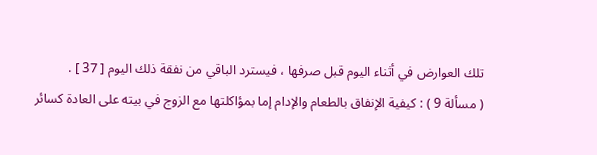تلك العوارض في أثناء اليوم قبل صرفها ، فيسترد الباقي من نفقة ذلك اليوم [ 37 ] .
( مسألة 9 ) : كيفية الإنفاق بالطعام والإدام إما بمؤاكلتها مع الزوج في بيته على العادة كسائر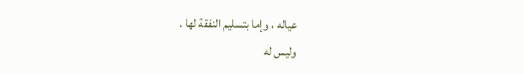عياله ، وإما بتسليم النفقة لها .
وليس له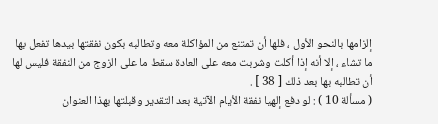إلزامها بالنحو الأول ، فلها أن تمتنع من المؤاكلة معه وتطالبه بكون نفقتها بيدها تفعل بها ما تشاء ، إلا أنه إذا أكلت وشربت معه على العادة سقط ما على الزوج من النفقة فليس لها أن تطالبه بها بعد ذلك [ 38 ] .
( مسألة 10 ) : لو دفع إلهيا نفقة الأيام الآتية بعد التقدير وقبلتها بهذا العنوان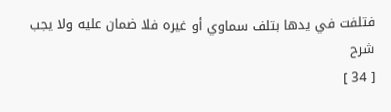فتلفت في يدها بتلف سماوي أو غيره فلا ضمان عليه ولا يجب
شرح
[ 34 ]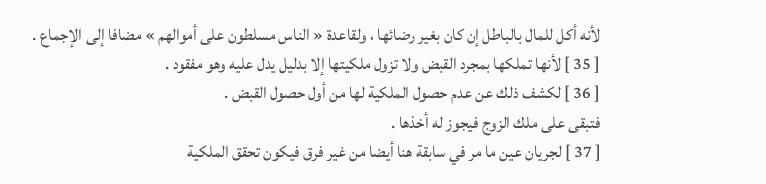لأنه أكل للمال بالباطل إن كان بغير رضائها ، ولقاعدة « الناس مسلطون على أموالهم » مضافا إلى الإجماع .
[ 35 ] لأنها تملكها بمجرد القبض ولا تزول ملكيتها إلا بدليل يدل عليه وهو مفقود .
[ 36 ] لكشف ذلك عن عدم حصول الملكية لها من أول حصول القبض .
فتبقى على ملك الزوج فيجوز له أخذها .
[ 37 ] لجريان عين ما مر في سابقة هنا أيضا من غير فرق فيكون تحقق الملكية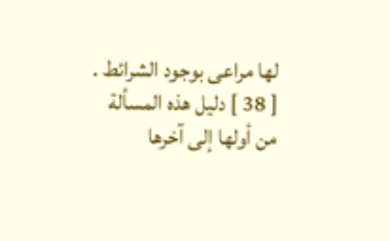لها مراعى بوجود الشرائط .
[ 38 ] دليل هذه المسألة من أولها إلى آخرها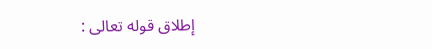إطلاق قوله تعالى :